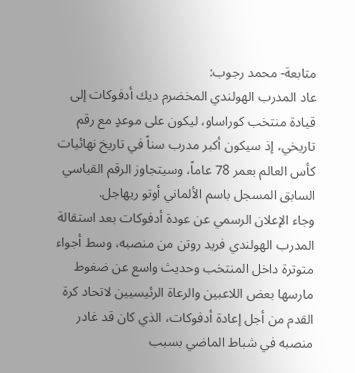متابعة- محمد رجوب:
عاد المدرب الهولندي المخضرم ديك أدفوكات إلى قيادة منتخب كوراساو، ليكون على موعدٍ مع رقم تاريخي، إذ سيكون أكبر مدرب سناً في تاريخ نهائيات كأس العالم بعمر 78 عاماً، وسيتجاوز الرقم القياسي السابق المسجل باسم الألماني أوتو ريهاجل.
وجاء الإعلان الرسمي عن عودة أدفوكات بعد استقالة المدرب الهولندي فريد روتن من منصبه، وسط أجواء متوترة داخل المنتخب وحديث واسع عن ضغوط مارسها بعض اللاعبين والرعاة الرئيسيين لاتحاد كرة القدم من أجل إعادة أدفوكات، الذي كان قد غادر منصبه في شباط الماضي بسبب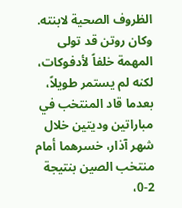الظروف الصحية لابنته.
وكان روتن قد تولى المهمة خلفاً لأدفوكات، لكنه لم يستمر طويلاً، بعدما قاد المنتخب في مباراتين وديتين خلال شهر آذار، خسرهما أمام منتخب الصين بنتيجة 2-0،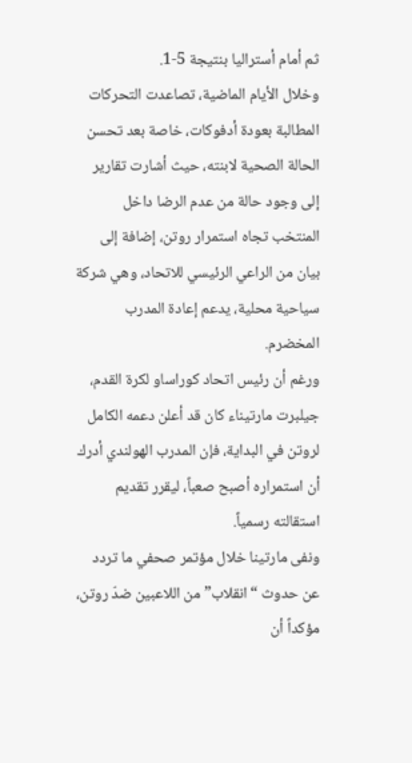ثم أمام أستراليا بنتيجة 5-1.
وخلال الأيام الماضية، تصاعدت التحركات المطالبة بعودة أدفوكات، خاصة بعد تحسن الحالة الصحية لابنته، حيث أشارت تقارير إلى وجود حالة من عدم الرضا داخل المنتخب تجاه استمرار روتن، إضافة إلى بيان من الراعي الرئيسي للاتحاد، وهي شركة سياحية محلية، يدعم إعادة المدرب المخضرم.
ورغم أن رئيس اتحاد كوراساو لكرة القدم، جيلبرت مارتيناء كان قد أعلن دعمه الكامل لروتن في البداية، فإن المدرب الهولندي أدرك أن استمراره أصبح صعباً، ليقرر تقديم استقالته رسمياً.
ونفى مارتينا خلال مؤتمر صحفي ما تردد عن حدوث “انقلاب” من اللاعبين ضدّ روتن، مؤكداً أن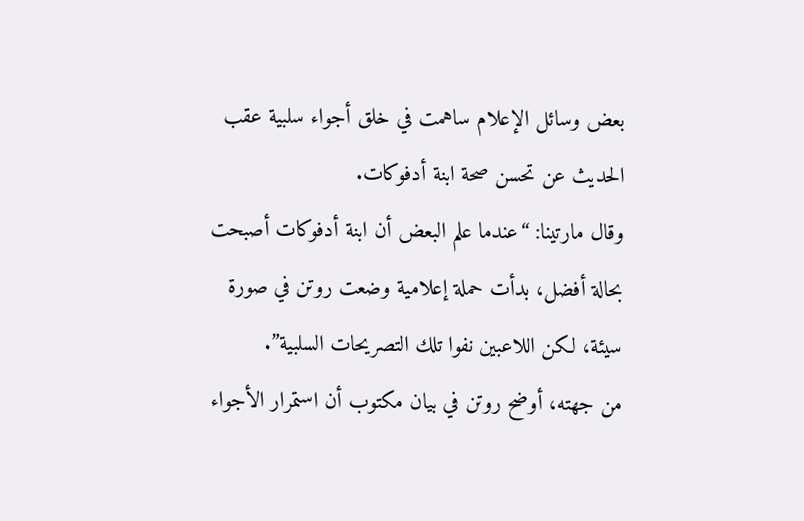بعض وسائل الإعلام ساهمت في خلق أجواء سلبية عقب الحديث عن تحسن صحة ابنة أدفوكات.
وقال مارتينا: “عندما علم البعض أن ابنة أدفوكات أصبحت بحالة أفضل، بدأت حملة إعلامية وضعت روتن في صورة سيئة، لكن اللاعبين نفوا تلك التصريحات السلبية”.
من جهته، أوضح روتن في بيان مكتوب أن استمرار الأجواء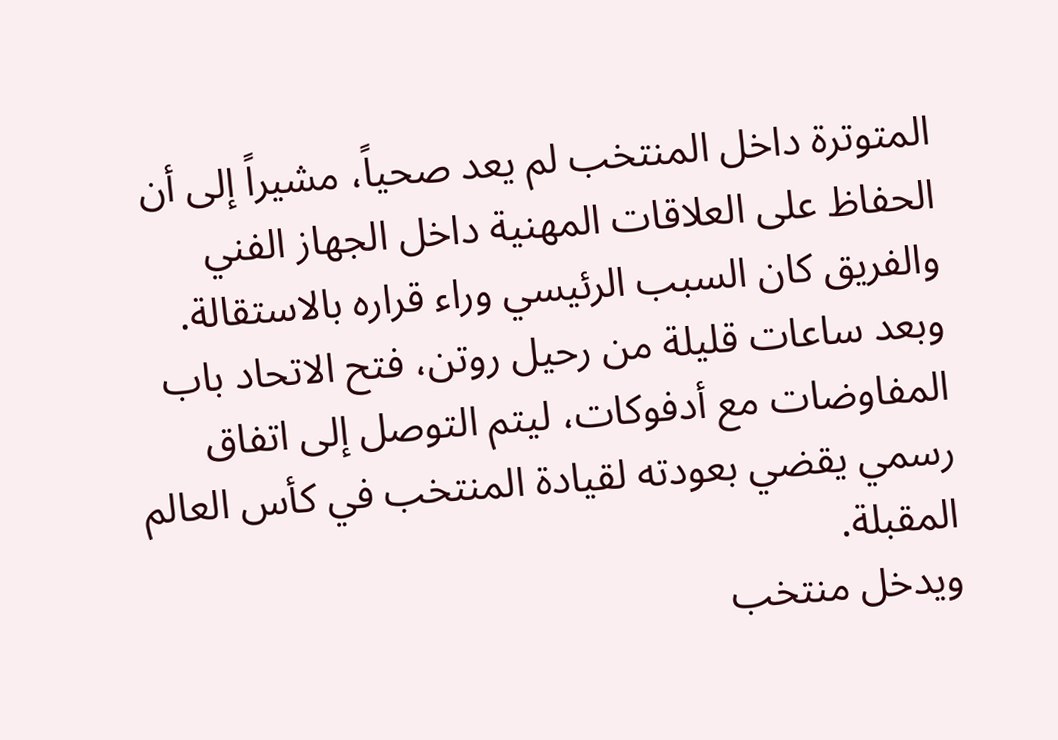المتوترة داخل المنتخب لم يعد صحياً، مشيراً إلى أن الحفاظ على العلاقات المهنية داخل الجهاز الفني والفريق كان السبب الرئيسي وراء قراره بالاستقالة.
وبعد ساعات قليلة من رحيل روتن، فتح الاتحاد باب المفاوضات مع أدفوكات، ليتم التوصل إلى اتفاق رسمي يقضي بعودته لقيادة المنتخب في كأس العالم المقبلة.
ويدخل منتخب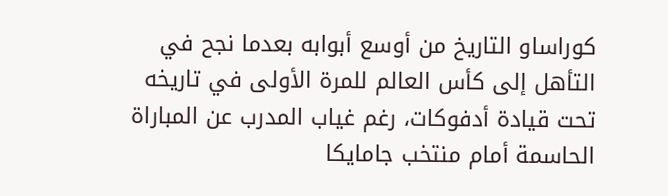كوراساو التاريخ من أوسع أبوابه بعدما نجح في التأهل إلى كأس العالم للمرة الأولى في تاريخه تحت قيادة أدفوكات، رغم غياب المدرب عن المباراة الحاسمة أمام منتخب جامايكا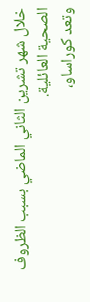خلال شهر تشرين الثاني الماضي بسبب الظروف الصحية العائلية.
وتعد كوراساو،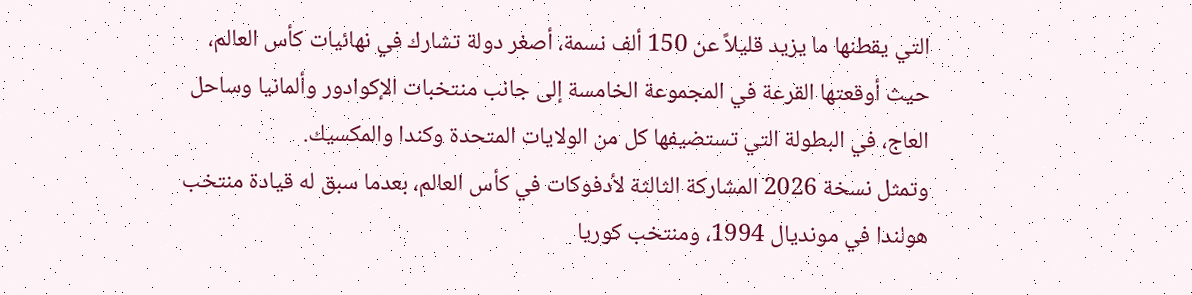التي يقطنها ما يزيد قليلاً عن 150 ألف نسمة، أصغر دولة تشارك في نهائيات كأس العالم، حيث أوقعتها القرعة في المجموعة الخامسة إلى جانب منتخبات الإكوادور وألمانيا وساحل العاج، في البطولة التي تستضيفها كل من الولايات المتحدة وكندا والمكسيك.
وتمثل نسخة 2026 المشاركة الثالثة لأدفوكات في كأس العالم، بعدما سبق له قيادة منتخب هولندا في مونديال 1994، ومنتخب كوريا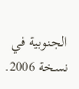الجنوبية في نسخة 2006.